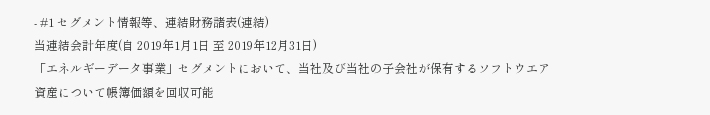- #1 セグメント情報等、連結財務諸表(連結)
当連結会計年度(自 2019年1月1日 至 2019年12月31日)
「エネルギーデータ事業」セグメントにおいて、当社及び当社の子会社が保有するソフトウエア資産について帳簿価額を回収可能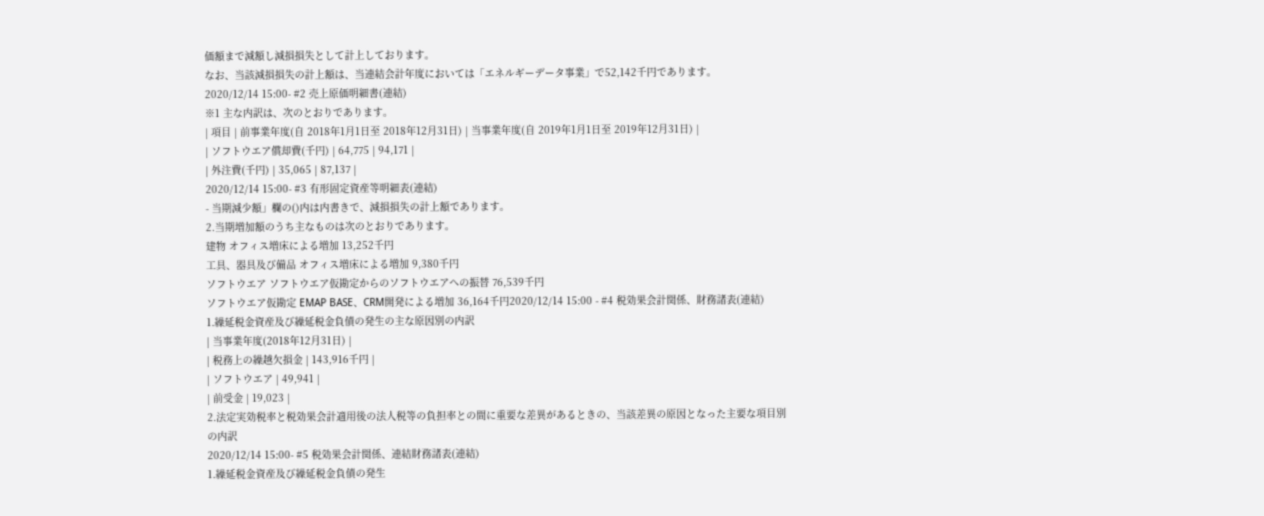価額まで減額し減損損失として計上しております。
なお、当該減損損失の計上額は、当連結会計年度においては「エネルギーデータ事業」で52,142千円であります。
2020/12/14 15:00- #2 売上原価明細書(連結)
※1 主な内訳は、次のとおりであります。
| 項目 | 前事業年度(自 2018年1月1日至 2018年12月31日) | 当事業年度(自 2019年1月1日至 2019年12月31日) |
| ソフトウエア償却費(千円) | 64,775 | 94,171 |
| 外注費(千円) | 35,065 | 87,137 |
2020/12/14 15:00- #3 有形固定資産等明細表(連結)
- 当期減少額」欄の()内は内書きで、減損損失の計上額であります。
2.当期増加額のうち主なものは次のとおりであります。
建物 オフィス増床による増加 13,252千円
工具、器具及び備品 オフィス増床による増加 9,380千円
ソフトウエア ソフトウエア仮勘定からのソフトウエアへの振替 76,539千円
ソフトウエア仮勘定 EMAP BASE、CRM開発による増加 36,164千円2020/12/14 15:00 - #4 税効果会計関係、財務諸表(連結)
1.繰延税金資産及び繰延税金負債の発生の主な原因別の内訳
| 当事業年度(2018年12月31日) |
| 税務上の繰越欠損金 | 143,916千円 |
| ソフトウエア | 49,941 |
| 前受金 | 19,023 |
2.法定実効税率と税効果会計適用後の法人税等の負担率との間に重要な差異があるときの、当該差異の原因となった主要な項目別の内訳
2020/12/14 15:00- #5 税効果会計関係、連結財務諸表(連結)
1.繰延税金資産及び繰延税金負債の発生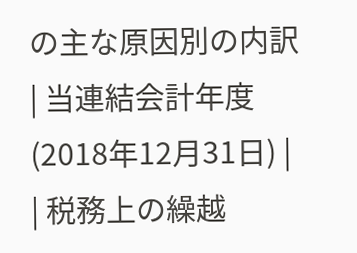の主な原因別の内訳
| 当連結会計年度(2018年12月31日) |
| 税務上の繰越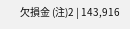欠損金 (注)2 | 143,916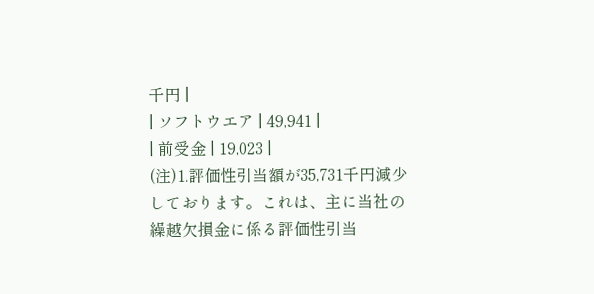千円 |
| ソフトウエア | 49,941 |
| 前受金 | 19,023 |
(注)1.評価性引当額が35,731千円減少しております。これは、主に当社の繰越欠損金に係る評価性引当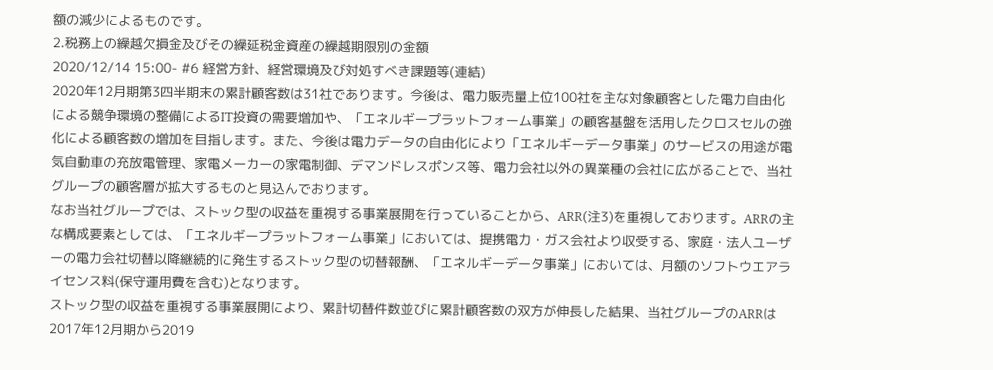額の減少によるものです。
2.税務上の繰越欠損金及びその繰延税金資産の繰越期限別の金額
2020/12/14 15:00- #6 経営方針、経営環境及び対処すべき課題等(連結)
2020年12月期第3四半期末の累計顧客数は31社であります。今後は、電力販売量上位100社を主な対象顧客とした電力自由化による競争環境の整備によるIT投資の需要増加や、「エネルギープラットフォーム事業」の顧客基盤を活用したクロスセルの強化による顧客数の増加を目指します。また、今後は電力データの自由化により「エネルギーデータ事業」のサービスの用途が電気自動車の充放電管理、家電メーカーの家電制御、デマンドレスポンス等、電力会社以外の異業種の会社に広がることで、当社グループの顧客層が拡大するものと見込んでおります。
なお当社グループでは、ストック型の収益を重視する事業展開を行っていることから、ARR(注3)を重視しております。ARRの主な構成要素としては、「エネルギープラットフォーム事業」においては、提携電力・ガス会社より収受する、家庭・法人ユーザーの電力会社切替以降継続的に発生するストック型の切替報酬、「エネルギーデータ事業」においては、月額のソフトウエアライセンス料(保守運用費を含む)となります。
ストック型の収益を重視する事業展開により、累計切替件数並びに累計顧客数の双方が伸長した結果、当社グループのARRは2017年12月期から2019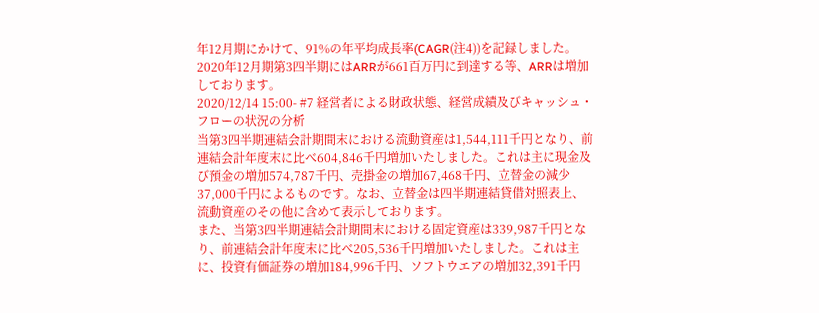年12月期にかけて、91%の年平均成長率(CAGR(注4))を記録しました。2020年12月期第3四半期にはARRが661百万円に到達する等、ARRは増加しております。
2020/12/14 15:00- #7 経営者による財政状態、経営成績及びキャッシュ・フローの状況の分析
当第3四半期連結会計期間末における流動資産は1,544,111千円となり、前連結会計年度末に比べ604,846千円増加いたしました。これは主に現金及び預金の増加574,787千円、売掛金の増加67,468千円、立替金の減少37,000千円によるものです。なお、立替金は四半期連結貸借対照表上、流動資産のその他に含めて表示しております。
また、当第3四半期連結会計期間末における固定資産は339,987千円となり、前連結会計年度末に比べ205,536千円増加いたしました。これは主に、投資有価証券の増加184,996千円、ソフトウエアの増加32,391千円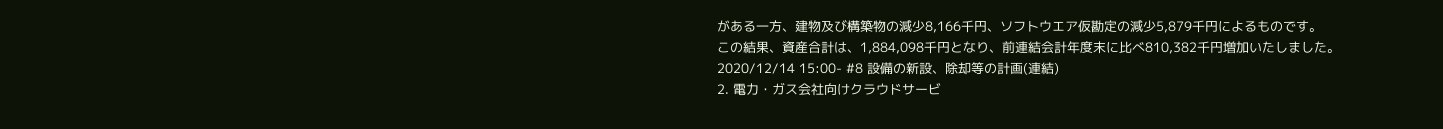がある一方、建物及び構築物の減少8,166千円、ソフトウエア仮勘定の減少5,879千円によるものです。
この結果、資産合計は、1,884,098千円となり、前連結会計年度末に比べ810,382千円増加いたしました。
2020/12/14 15:00- #8 設備の新設、除却等の計画(連結)
2. 電力・ガス会社向けクラウドサービ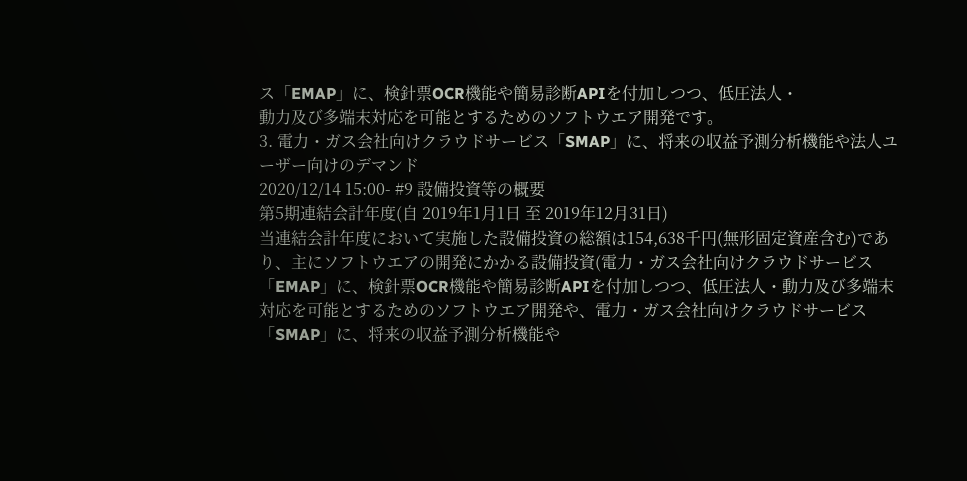ス「EMAP」に、検針票OCR機能や簡易診断APIを付加しつつ、低圧法人・
動力及び多端末対応を可能とするためのソフトウエア開発です。
3. 電力・ガス会社向けクラウドサービス「SMAP」に、将来の収益予測分析機能や法人ユーザー向けのデマンド
2020/12/14 15:00- #9 設備投資等の概要
第5期連結会計年度(自 2019年1月1日 至 2019年12月31日)
当連結会計年度において実施した設備投資の総額は154,638千円(無形固定資産含む)であり、主にソフトウエアの開発にかかる設備投資(電力・ガス会社向けクラウドサービス「EMAP」に、検針票OCR機能や簡易診断APIを付加しつつ、低圧法人・動力及び多端末対応を可能とするためのソフトウエア開発や、電力・ガス会社向けクラウドサービス「SMAP」に、将来の収益予測分析機能や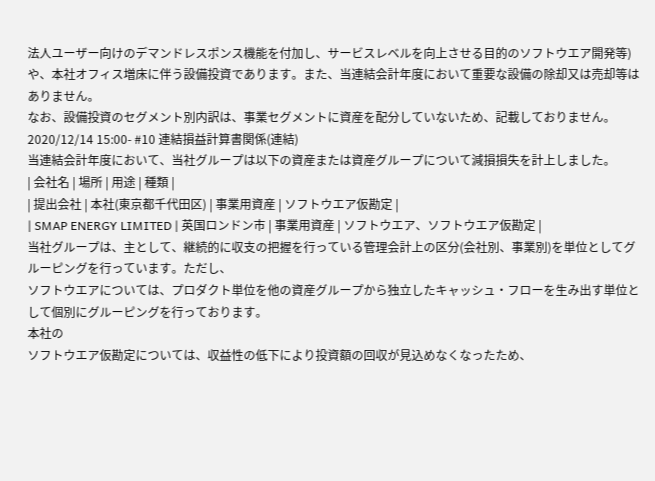法人ユーザー向けのデマンドレスポンス機能を付加し、サービスレベルを向上させる目的のソフトウエア開発等)や、本社オフィス増床に伴う設備投資であります。また、当連結会計年度において重要な設備の除却又は売却等はありません。
なお、設備投資のセグメント別内訳は、事業セグメントに資産を配分していないため、記載しておりません。
2020/12/14 15:00- #10 連結損益計算書関係(連結)
当連結会計年度において、当社グループは以下の資産または資産グループについて減損損失を計上しました。
| 会社名 | 場所 | 用途 | 種類 |
| 提出会社 | 本社(東京都千代田区) | 事業用資産 | ソフトウエア仮勘定 |
| SMAP ENERGY LIMITED | 英国ロンドン市 | 事業用資産 | ソフトウエア、ソフトウエア仮勘定 |
当社グループは、主として、継続的に収支の把握を行っている管理会計上の区分(会社別、事業別)を単位としてグルーピングを行っています。ただし、
ソフトウエアについては、プロダクト単位を他の資産グループから独立したキャッシュ・フローを生み出す単位として個別にグルーピングを行っております。
本社の
ソフトウエア仮勘定については、収益性の低下により投資額の回収が見込めなくなったため、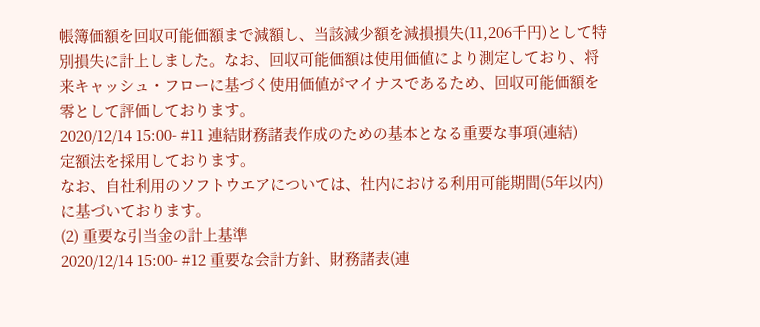帳簿価額を回収可能価額まで減額し、当該減少額を減損損失(11,206千円)として特別損失に計上しました。なお、回収可能価額は使用価値により測定しており、将来キャッシュ・フローに基づく使用価値がマイナスであるため、回収可能価額を零として評価しております。
2020/12/14 15:00- #11 連結財務諸表作成のための基本となる重要な事項(連結)
定額法を採用しております。
なお、自社利用のソフトウエアについては、社内における利用可能期間(5年以内)に基づいております。
(2) 重要な引当金の計上基準
2020/12/14 15:00- #12 重要な会計方針、財務諸表(連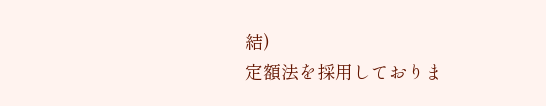結)
定額法を採用しておりま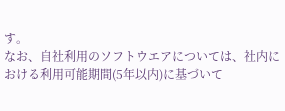す。
なお、自社利用のソフトウエアについては、社内における利用可能期間(5年以内)に基づいて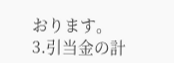おります。
3.引当金の計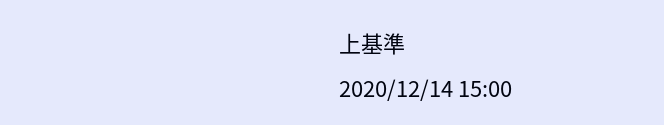上基準
2020/12/14 15:00